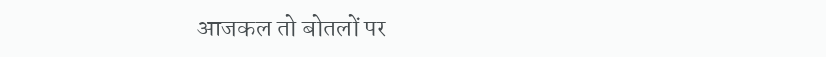आजकल तो बोतलों पर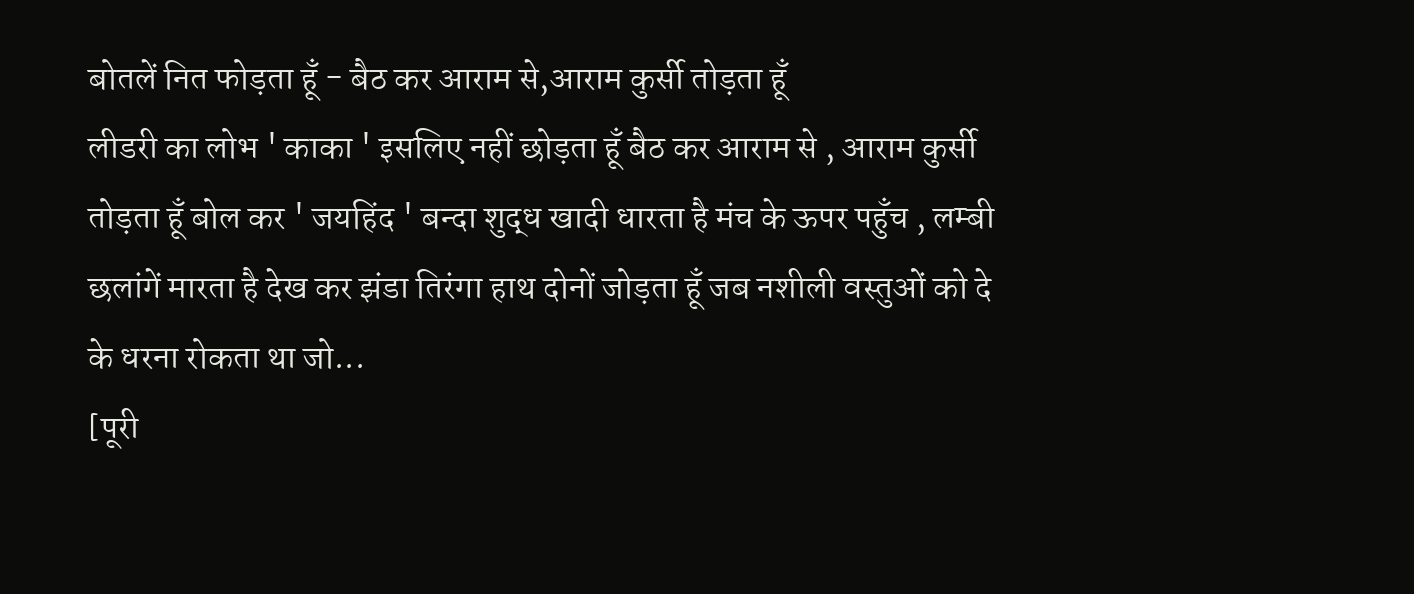बोतलें नित फोड़ता हूँ - बैठ कर आराम से,आराम कुर्सी तोड़ता हूँ
लीडरी का लोभ ' काका ' इसलिए नहीं छोड़ता हूँ बैठ कर आराम से , आराम कुर्सी तोड़ता हूँ बोल कर ' जयहिंद ' बन्दा शुद्ध खादी धारता है मंच के ऊपर पहुँच , लम्बी छलांगें मारता है देख कर झंडा तिरंगा हाथ दोनों जोड़ता हूँ जब नशीली वस्तुओं को दे के धरना रोकता था जो...
[पूरी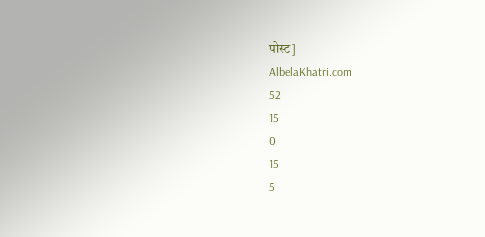पोस्ट]
AlbelaKhatri.com
52
15
0
15
5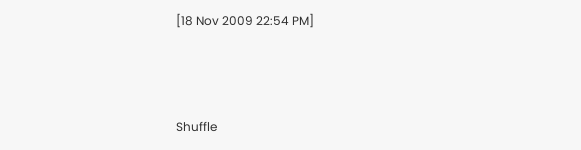[18 Nov 2009 22:54 PM]



Shuffle